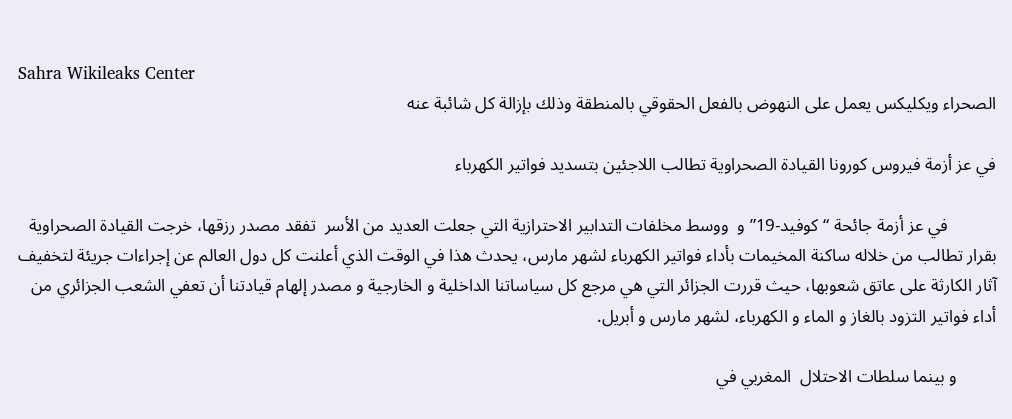Sahra Wikileaks Center
الصحراء ويكليكس يعمل على النهوض بالفعل الحقوقي بالمنطقة وذلك بإزالة كل شائبة عنه

في عز أزمة فيروس كورونا القيادة الصحراوية تطالب اللاجئين بتسديد فواتير الكهرباء

           في عز أزمة جائحة “كوفيد-19” و  ووسط مخلفات التدابير الاحترازية التي جعلت العديد من الأسر  تفقد مصدر رزقها، خرجت القيادة الصحراوية بقرار تطالب من خلاله ساكنة المخيمات بأداء فواتير الكهرباء لشهر مارس، يحدث هذا في الوقت الذي أعلنت كل دول العالم عن إجراءات جريئة لتخفيف آثار الكارثة على عاتق شعوبها، حيث قررت الجزائر التي هي مرجع كل سياساتنا الداخلية و الخارجية و مصدر إلهام قيادتنا أن تعفي الشعب الجزائري من أداء فواتير التزود بالغاز و الماء و الكهرباء، لشهر مارس و أبريل.

         و بينما سلطات الاحتلال  المغربي في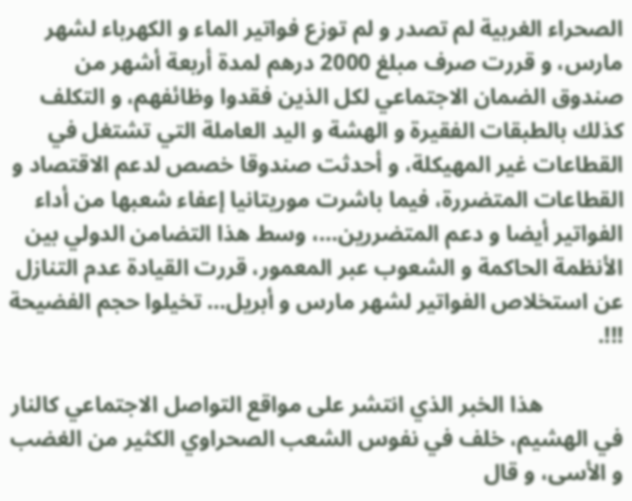الصحراء الغربية لم تصدر و لم توزع فواتير الماء و الكهرباء لشهر مارس، و قررت صرف مبلغ 2000 درهم لمدة أربعة أشهر من صندوق الضمان الاجتماعي لكل الذين فقدوا وظائفهم، و التكلف كذلك بالطبقات الفقيرة و الهشة و اليد العاملة التي تشتغل في القطاعات غير المهيكلة، و أحدثت صندوقا خصص لدعم الاقتصاد و القطاعات المتضررة، فيما باشرت موريتانيا إعفاء شعبها من أداء الفواتير أيضا و دعم المتضررين…، وسط هذا التضامن الدولي بين الأنظمة الحاكمة و الشعوب عبر المعمور، قررت القيادة عدم التنازل عن استخلاص الفواتير لشهر مارس و أبريل… تخيلوا حجم الفضيحة !!!.

              هذا الخبر الذي انتشر على مواقع التواصل الاجتماعي كالنار في الهشيم، خلف في نفوس الشعب الصحراوي الكثير من الغضب و الأسى، و قال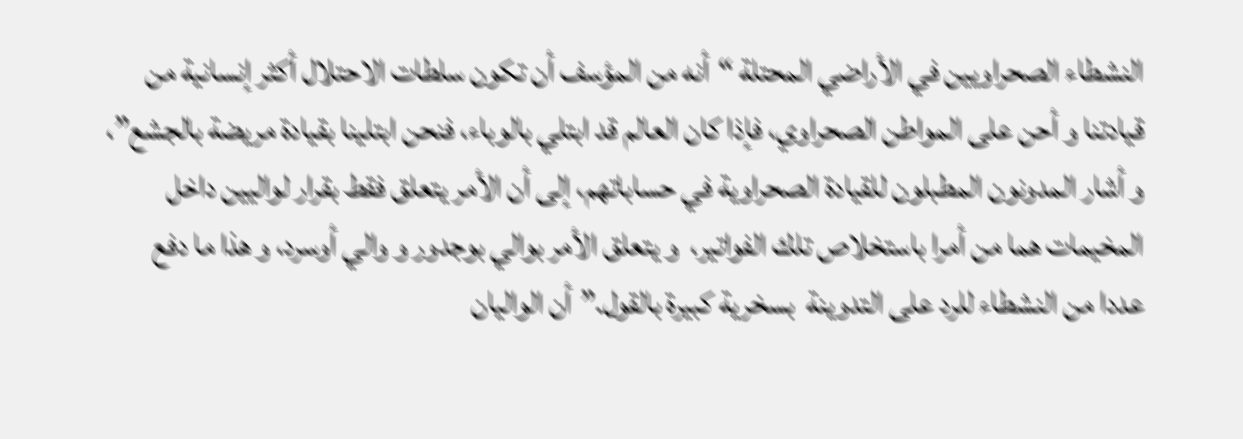النشطاء الصحراويين في الأراضي المحتلة “أنه من المؤسف أن تكون سلطات الاحتلال أكثر إنسانية من قيادتنا و أحن على المواطن الصحراوي، فإذا كان العالم قد ابتلي بالوباء، فنحن ابتلينا بقيادة مريضة بالجشع”، و أشار المدونون المطبلون للقيادة الصحراوية في حساباتهم، إلى أن الأمر يتعلق فقط بقرار لواليين داخل المخيمات هما من أمرا باستخلاص تلك الفواتير،  و يتعلق الأمر بوالي بوجدور و والي أوسرد، و هذا ما دفع عددا من النشطاء للرد على التدوينة  بسخرية كبيرة بالقول.”أن الواليان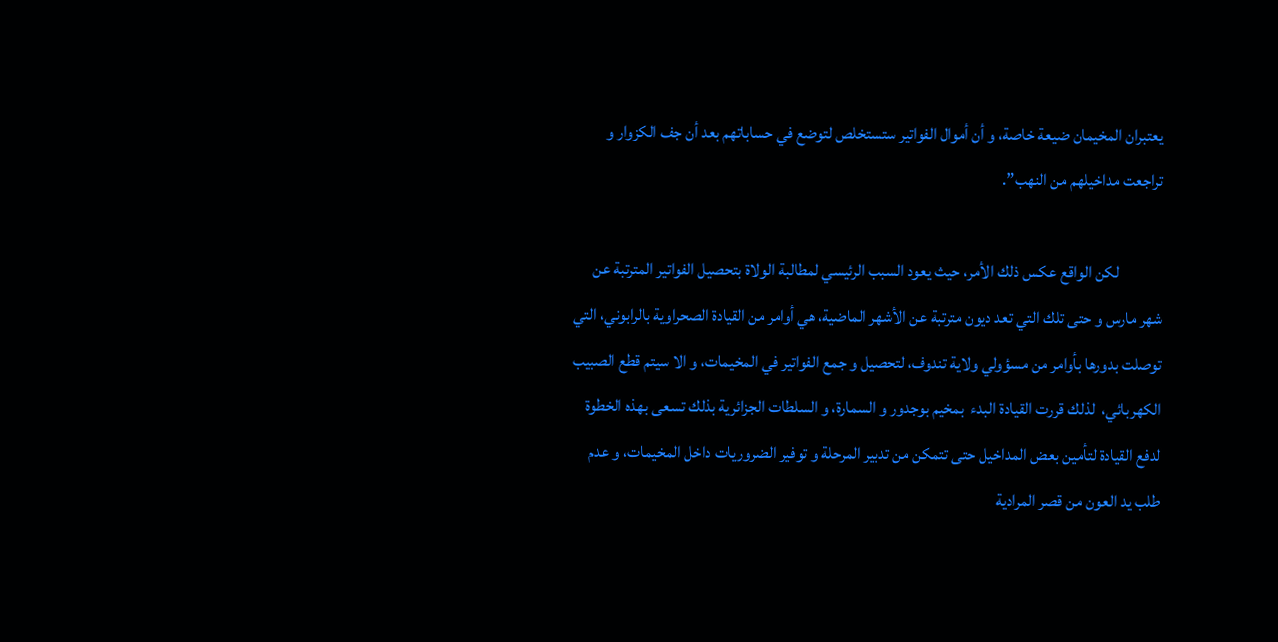يعتبران المخيمان ضيعة خاصة، و أن أموال الفواتير ستستخلص لتوضع في حساباتهم بعد أن جف الكزوار و تراجعت مداخيلهم من النهب”.

             لكن الواقع عكس ذلك الأمر، حيث يعود السبب الرئيسي لمطالبة الولاة بتحصيل الفواتير المترتبة عن شهر مارس و حتى تلك التي تعد ديون مترتبة عن الأشهر الماضية، هي أوامر من القيادة الصحراوية بالرابوني، التي توصلت بدورها بأوامر من مسؤولي ولاية تندوف، لتحصيل و جمع الفواتير في المخيمات، و الا سيتم قطع الصبيب الكهربائي،  لذلك قررت القيادة البدء  بمخيم بوجدور و السمارة، و السلطات الجزائرية بذلك تسعى بهذه الخطوة لدفع القيادة لتأمين بعض المداخيل حتى تتمكن من تدبير المرحلة و توفير الضروريات داخل المخيمات، و عدم طلب يد العون من قصر المرادية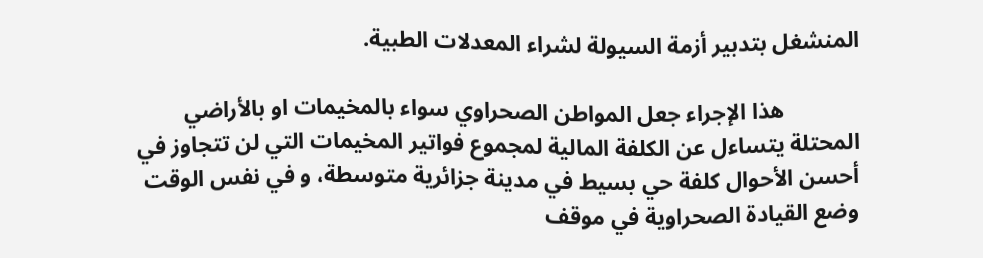المنشغل بتدبير أزمة السيولة لشراء المعدلات الطبية.

             هذا الإجراء جعل المواطن الصحراوي سواء بالمخيمات او بالأراضي المحتلة يتساءل عن الكلفة المالية لمجموع فواتير المخيمات التي لن تتجاوز في أحسن الأحوال كلفة حي بسيط في مدينة جزائرية متوسطة، و في نفس الوقت وضع القيادة الصحراوية في موقف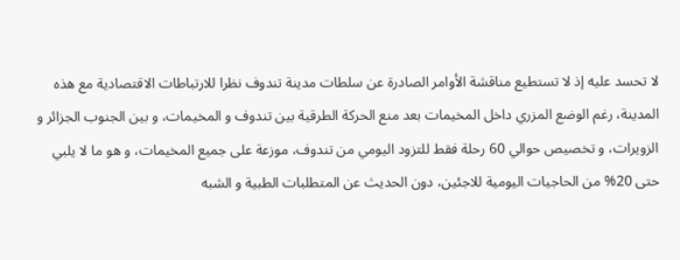لا تحسد عليه إذ لا تستطيع مناقشة الأوامر الصادرة عن سلطات مدينة تندوف نظرا للارتباطات الاقتصادية مع هذه المدينة، رغم الوضع المزري داخل المخيمات بعد منع الحركة الطرقية بين تندوف و المخيمات، و بين الجنوب الجزائر و الزويرات، و تخصيص حوالي 60 رحلة فقط للتزود اليومي من تندوف، موزعة على جميع المخيمات، و هو ما لا يلبي حتى 20% من الحاجيات اليومية للاجئين، دون الحديث عن المتطلبات الطبية و الشبه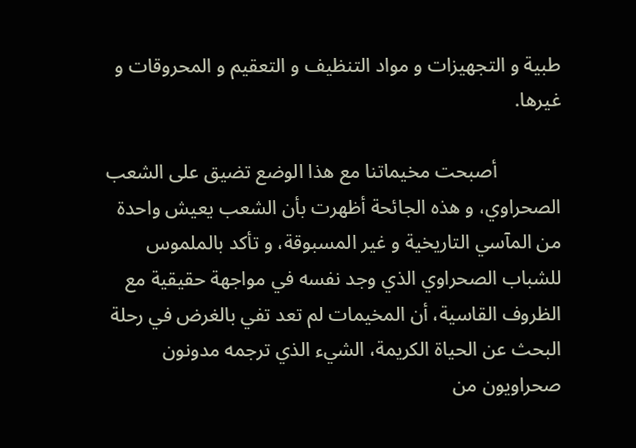طبية و التجهيزات و مواد التنظيف و التعقيم و المحروقات و غيرها.

             أصبحت مخيماتنا مع هذا الوضع تضيق على الشعب الصحراوي، و هذه الجائحة أظهرت بأن الشعب يعيش واحدة من المآسي التاريخية و غير المسبوقة، و تأكد بالملموس للشباب الصحراوي الذي وجد نفسه في مواجهة حقيقية مع الظروف القاسية، أن المخيمات لم تعد تفي بالغرض في رحلة البحث عن الحياة الكريمة، الشيء الذي ترجمه مدونون صحراويون من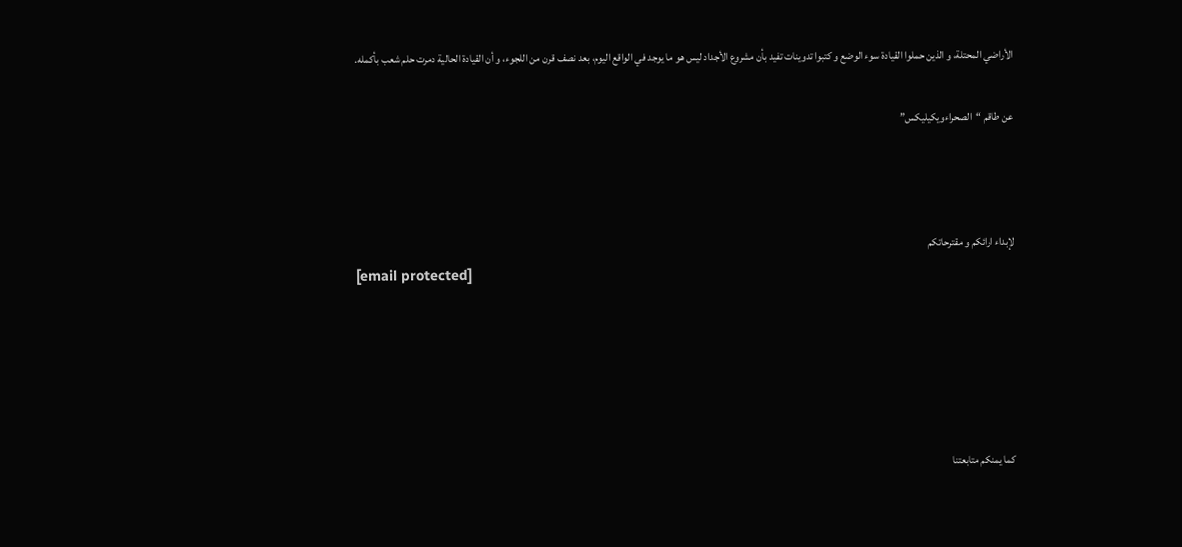الأراضي المحتلة، و الذين حملوا القيادة سوء الوضع و كتبوا تدوينات تفيد بأن مشروع الأجداد ليس هو ما يوجد في الواقع اليوم، بعد نصف قرن من اللجوء، و أن القيادة الحالية دمرت حلم شعب بأكمله.

عن طاقم “الصحراءويكيليكس”



لإبداء ارائكم و مقترحاتكم
[email protected]





كما يمنكم متابعتنا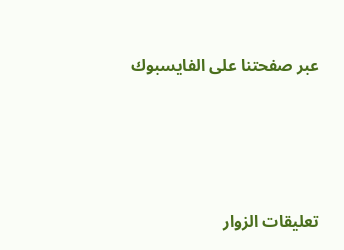عبر صفحتنا على الفايسبوك





تعليقات الزوار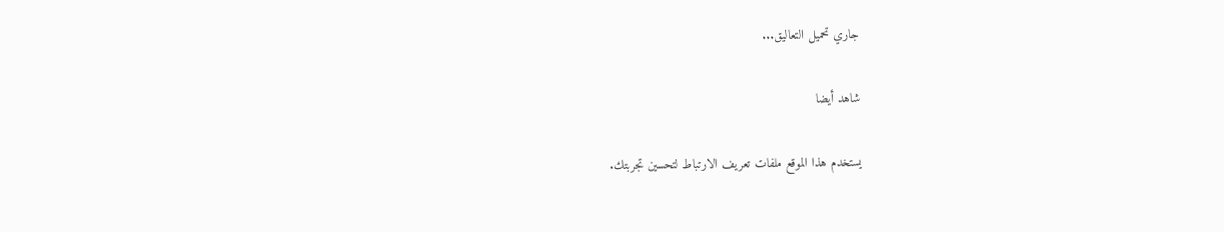جاري تحميل التعاليق...

شاهد أيضا

يستخدم هذا الموقع ملفات تعريف الارتباط لتحسين تجربتك.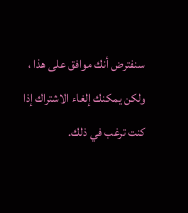سنفترض أنك موافق على هذا ، ولكن يمكنك إلغاء الاشتراك إذا كنت ترغب في ذلك.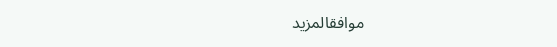موافقالمزيد